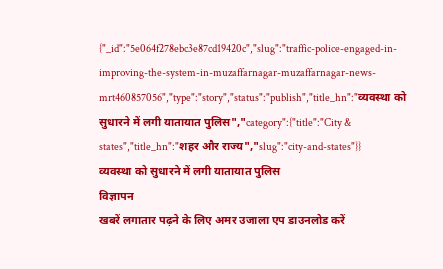{"_id":"5e064f278ebc3e87cd19420c","slug":"traffic-police-engaged-in-improving-the-system-in-muzaffarnagar-muzaffarnagar-news-mrt460857056","type":"story","status":"publish","title_hn":"व्यवस्था को सुधारने में लगी यातायात पुलिस","category":{"title":"City & states","title_hn":"शहर और राज्य","slug":"city-and-states"}}
व्यवस्था को सुधारने में लगी यातायात पुलिस
विज्ञापन
खबरें लगातार पढ़ने के लिए अमर उजाला एप डाउनलोड करें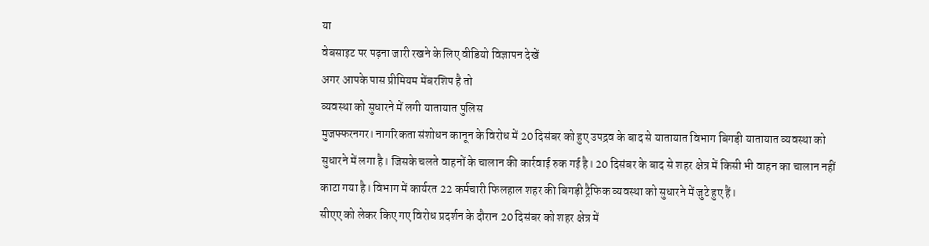या
वेबसाइट पर पढ़ना जारी रखने के लिए वीडियो विज्ञापन देखें
अगर आपके पास प्रीमियम मेंबरशिप है तो
व्यवस्था को सुधारने में लगी यातायात पुलिस
मुजफ्फरनगर। नागरिकता संशोधन कानून के विरोध में 20 दिसंबर को हुए उपद्रव के बाद से यातायात विभाग बिगड़ी यातायात व्यवस्था को सुधारने में लगा है। जिसके चलते वाहनों के चालान की कार्रवाई रुक गई है। 20 दिसंबर के बाद से शहर क्षेत्र में किसी भी वाहन का चालान नहीं काटा गया है। विभाग में कार्यरत 22 कर्मचारी फिलहाल शहर की बिगड़ी ट्रैफिक व्यवस्था को सुधारने में जुटे हुए हैं।
सीएए को लेकर किए गए विरोध प्रदर्शन के दौरान 20 दिसंबर को शहर क्षेत्र में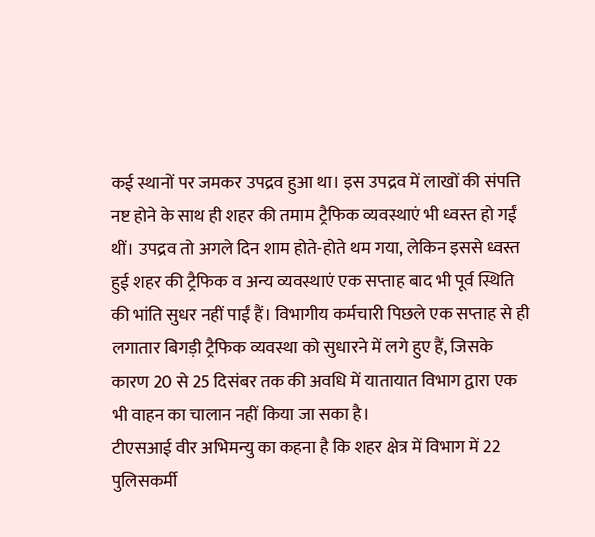कई स्थानों पर जमकर उपद्रव हुआ था। इस उपद्रव में लाखों की संपत्ति नष्ट होने के साथ ही शहर की तमाम ट्रैफिक व्यवस्थाएं भी ध्वस्त हो गईं थीं। उपद्रव तो अगले दिन शाम होते-होते थम गया, लेकिन इससे ध्वस्त हुई शहर की ट्रैफिक व अन्य व्यवस्थाएं एक सप्ताह बाद भी पूर्व स्थिति की भांति सुधर नहीं पाईं हैं। विभागीय कर्मचारी पिछले एक सप्ताह से ही लगातार बिगड़ी ट्रैफिक व्यवस्था को सुधारने में लगे हुए हैं, जिसके कारण 20 से 25 दिसंबर तक की अवधि में यातायात विभाग द्वारा एक भी वाहन का चालान नहीं किया जा सका है।
टीएसआई वीर अभिमन्यु का कहना है कि शहर क्षेत्र में विभाग में 22 पुलिसकर्मी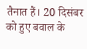तैनात हैं। 20 दिसंबर को हुए बवाल के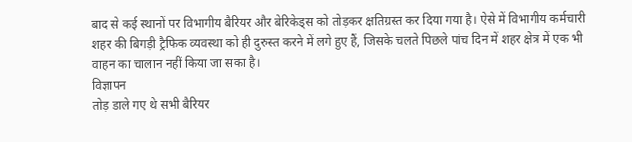बाद से कई स्थानों पर विभागीय बैरियर और बेरिकेड्स को तोड़कर क्षतिग्रस्त कर दिया गया है। ऐसे में विभागीय कर्मचारी शहर की बिगड़ी ट्रैफिक व्यवस्था को ही दुरुस्त करने में लगे हुए हैं, जिसके चलते पिछले पांच दिन में शहर क्षेत्र में एक भी वाहन का चालान नहीं किया जा सका है।
विज्ञापन
तोड़ डाले गए थे सभी बैरियर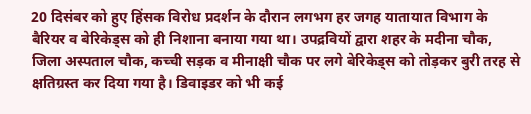20 दिसंबर को हुए हिंसक विरोध प्रदर्शन के दौरान लगभग हर जगह यातायात विभाग के बैरियर व बेरिकेड्स को ही निशाना बनाया गया था। उपद्रवियों द्वारा शहर के मदीना चौक, जिला अस्पताल चौक, कच्ची सड़क व मीनाक्षी चौक पर लगे बेरिकेड्स को तोड़कर बुरी तरह से क्षतिग्रस्त कर दिया गया है। डिवाइडर को भी कई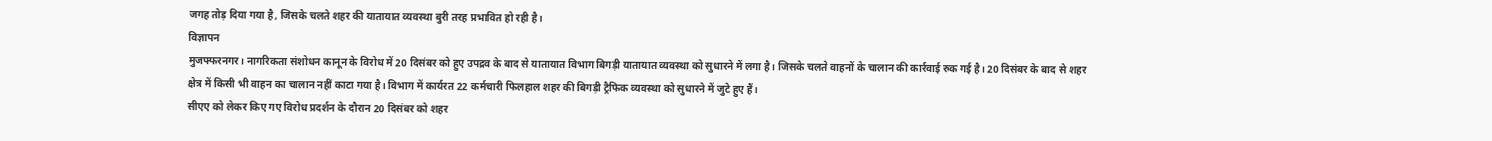जगह तोड़ दिया गया है, जिसके चलते शहर की यातायात व्यवस्था बुरी तरह प्रभावित हो रही है।
विज्ञापन
मुजफ्फरनगर। नागरिकता संशोधन कानून के विरोध में 20 दिसंबर को हुए उपद्रव के बाद से यातायात विभाग बिगड़ी यातायात व्यवस्था को सुधारने में लगा है। जिसके चलते वाहनों के चालान की कार्रवाई रुक गई है। 20 दिसंबर के बाद से शहर क्षेत्र में किसी भी वाहन का चालान नहीं काटा गया है। विभाग में कार्यरत 22 कर्मचारी फिलहाल शहर की बिगड़ी ट्रैफिक व्यवस्था को सुधारने में जुटे हुए हैं।
सीएए को लेकर किए गए विरोध प्रदर्शन के दौरान 20 दिसंबर को शहर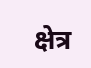क्षेत्र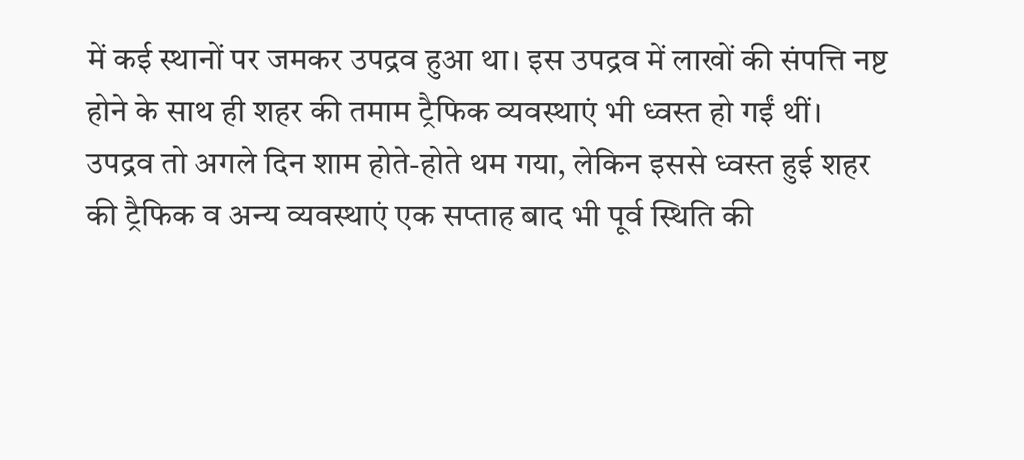में कई स्थानों पर जमकर उपद्रव हुआ था। इस उपद्रव में लाखों की संपत्ति नष्ट होने के साथ ही शहर की तमाम ट्रैफिक व्यवस्थाएं भी ध्वस्त हो गईं थीं। उपद्रव तो अगले दिन शाम होते-होते थम गया, लेकिन इससे ध्वस्त हुई शहर की ट्रैफिक व अन्य व्यवस्थाएं एक सप्ताह बाद भी पूर्व स्थिति की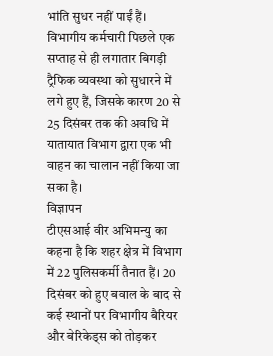भांति सुधर नहीं पाईं हैं। विभागीय कर्मचारी पिछले एक सप्ताह से ही लगातार बिगड़ी ट्रैफिक व्यवस्था को सुधारने में लगे हुए हैं, जिसके कारण 20 से 25 दिसंबर तक की अवधि में यातायात विभाग द्वारा एक भी वाहन का चालान नहीं किया जा सका है।
विज्ञापन
टीएसआई वीर अभिमन्यु का कहना है कि शहर क्षेत्र में विभाग में 22 पुलिसकर्मी तैनात हैं। 20 दिसंबर को हुए बवाल के बाद से कई स्थानों पर विभागीय बैरियर और बेरिकेड्स को तोड़कर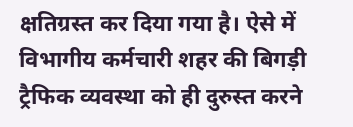क्षतिग्रस्त कर दिया गया है। ऐसे में विभागीय कर्मचारी शहर की बिगड़ी ट्रैफिक व्यवस्था को ही दुरुस्त करने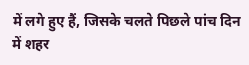में लगे हुए हैं, जिसके चलते पिछले पांच दिन में शहर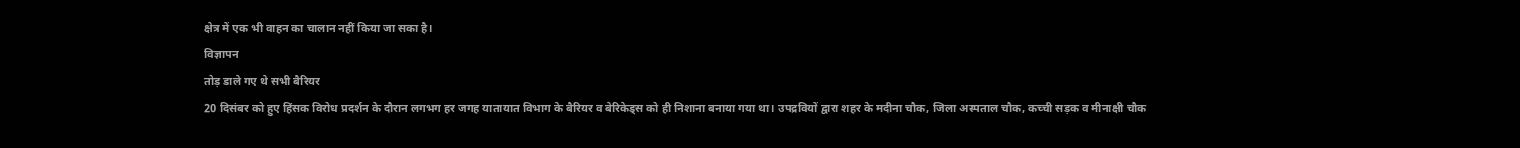क्षेत्र में एक भी वाहन का चालान नहीं किया जा सका है।
विज्ञापन
तोड़ डाले गए थे सभी बैरियर
20 दिसंबर को हुए हिंसक विरोध प्रदर्शन के दौरान लगभग हर जगह यातायात विभाग के बैरियर व बेरिकेड्स को ही निशाना बनाया गया था। उपद्रवियों द्वारा शहर के मदीना चौक, जिला अस्पताल चौक, कच्ची सड़क व मीनाक्षी चौक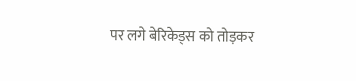पर लगे बेरिकेड्स को तोड़कर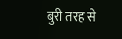बुरी तरह से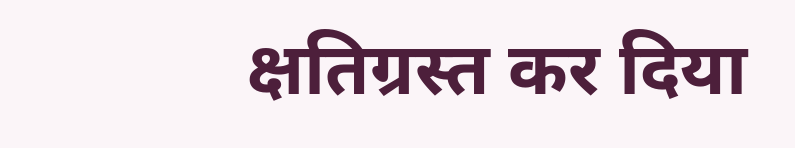क्षतिग्रस्त कर दिया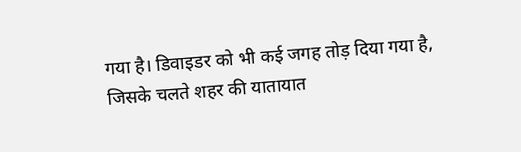गया है। डिवाइडर को भी कई जगह तोड़ दिया गया है, जिसके चलते शहर की यातायात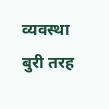व्यवस्था बुरी तरह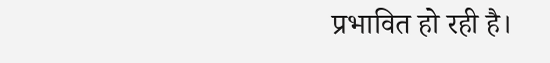प्रभावित हो रही है।